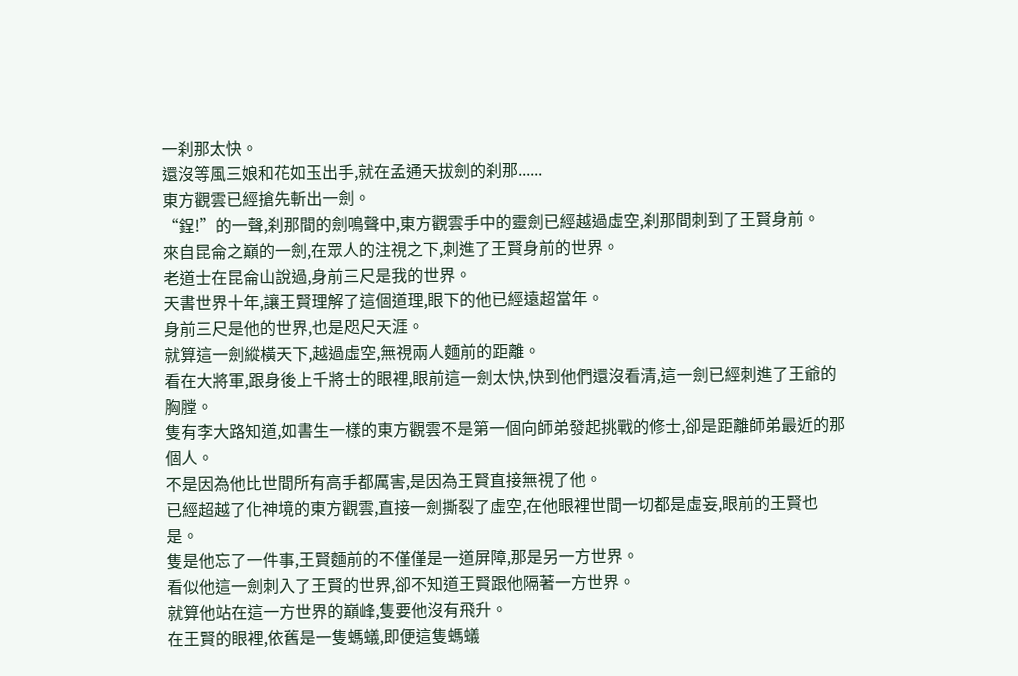一刹那太快。
還沒等風三娘和花如玉出手,就在孟通天拔劍的刹那......
東方觀雲已經搶先斬出一劍。
“鋥!”的一聲,刹那間的劍鳴聲中,東方觀雲手中的靈劍已經越過虛空,刹那間刺到了王賢身前。
來自昆侖之巔的一劍,在眾人的注視之下,刺進了王賢身前的世界。
老道士在昆侖山說過,身前三尺是我的世界。
天書世界十年,讓王賢理解了這個道理,眼下的他已經遠超當年。
身前三尺是他的世界,也是咫尺天涯。
就算這一劍縱橫天下,越過虛空,無視兩人麵前的距離。
看在大將軍,跟身後上千將士的眼裡,眼前這一劍太快,快到他們還沒看清,這一劍已經刺進了王爺的胸膛。
隻有李大路知道,如書生一樣的東方觀雲不是第一個向師弟發起挑戰的修士,卻是距離師弟最近的那個人。
不是因為他比世間所有高手都厲害,是因為王賢直接無視了他。
已經超越了化神境的東方觀雲,直接一劍撕裂了虛空,在他眼裡世間一切都是虛妄,眼前的王賢也是。
隻是他忘了一件事,王賢麵前的不僅僅是一道屏障,那是另一方世界。
看似他這一劍刺入了王賢的世界,卻不知道王賢跟他隔著一方世界。
就算他站在這一方世界的巔峰,隻要他沒有飛升。
在王賢的眼裡,依舊是一隻螞蟻,即便這隻螞蟻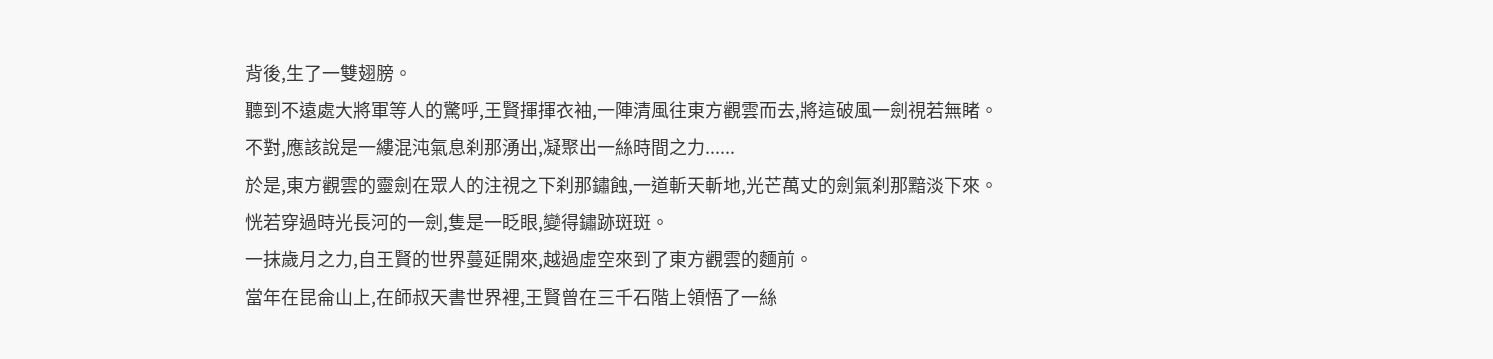背後,生了一雙翅膀。
聽到不遠處大將軍等人的驚呼,王賢揮揮衣袖,一陣清風往東方觀雲而去,將這破風一劍視若無睹。
不對,應該說是一縷混沌氣息刹那湧出,凝聚出一絲時間之力......
於是,東方觀雲的靈劍在眾人的注視之下刹那鏽蝕,一道斬天斬地,光芒萬丈的劍氣刹那黯淡下來。
恍若穿過時光長河的一劍,隻是一眨眼,變得鏽跡斑斑。
一抹歲月之力,自王賢的世界蔓延開來,越過虛空來到了東方觀雲的麵前。
當年在昆侖山上,在師叔天書世界裡,王賢曾在三千石階上領悟了一絲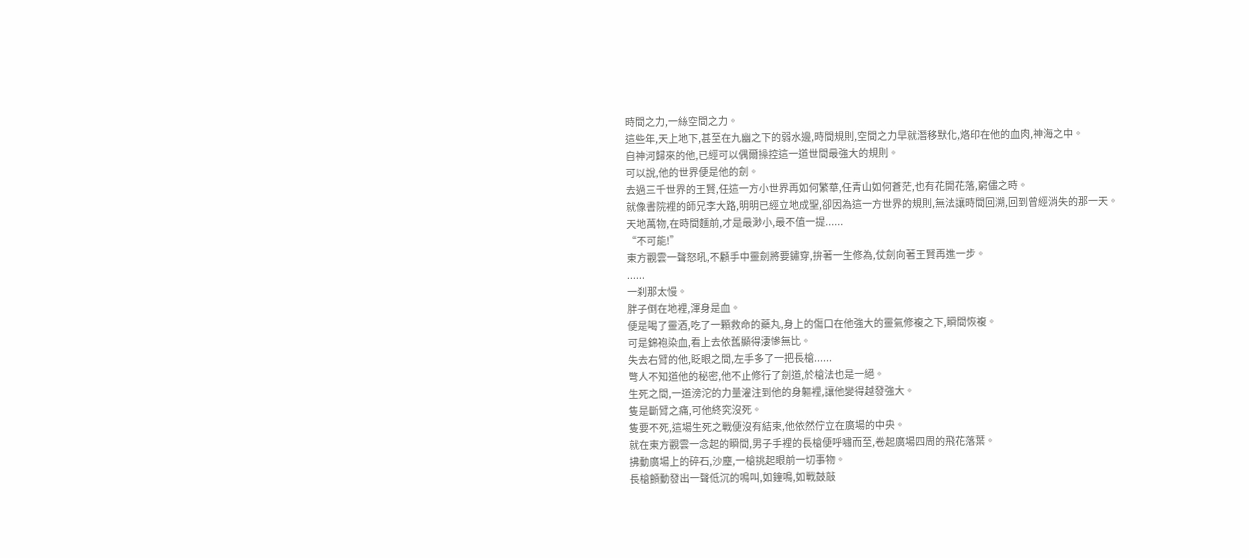時間之力,一絲空間之力。
這些年,天上地下,甚至在九幽之下的弱水邊,時間規則,空間之力早就潛移默化,烙印在他的血肉,神海之中。
自神河歸來的他,已經可以偶爾操控這一道世間最強大的規則。
可以說,他的世界便是他的劍。
去過三千世界的王賢,任這一方小世界再如何繁華,任青山如何蒼茫,也有花開花落,窮儘之時。
就像書院裡的師兄李大路,明明已經立地成聖,卻因為這一方世界的規則,無法讓時間回溯,回到曾經消失的那一天。
天地萬物,在時間麵前,才是最渺小,最不值一提......
“不可能!”
東方觀雲一聲怒吼,不顧手中靈劍將要鏽穿,拚著一生修為,仗劍向著王賢再進一步。
......
一刹那太慢。
胖子倒在地裡,渾身是血。
便是喝了靈酒,吃了一顆救命的藥丸,身上的傷口在他強大的靈氣修複之下,瞬間恢複。
可是錦袍染血,看上去依舊顯得淒慘無比。
失去右臂的他,眨眼之間,左手多了一把長槍......
彆人不知道他的秘密,他不止修行了劍道,於槍法也是一絕。
生死之間,一道滂沱的力量灌注到他的身軀裡,讓他變得越發強大。
隻是斷臂之痛,可他終究沒死。
隻要不死,這場生死之戰便沒有結束,他依然佇立在廣場的中央。
就在東方觀雲一念起的瞬間,男子手裡的長槍便呼嘯而至,卷起廣場四周的飛花落葉。
拂動廣場上的碎石,沙塵,一槍挑起眼前一切事物。
長槍顫動發出一聲低沉的鳴叫,如鐘鳴,如戰鼓敲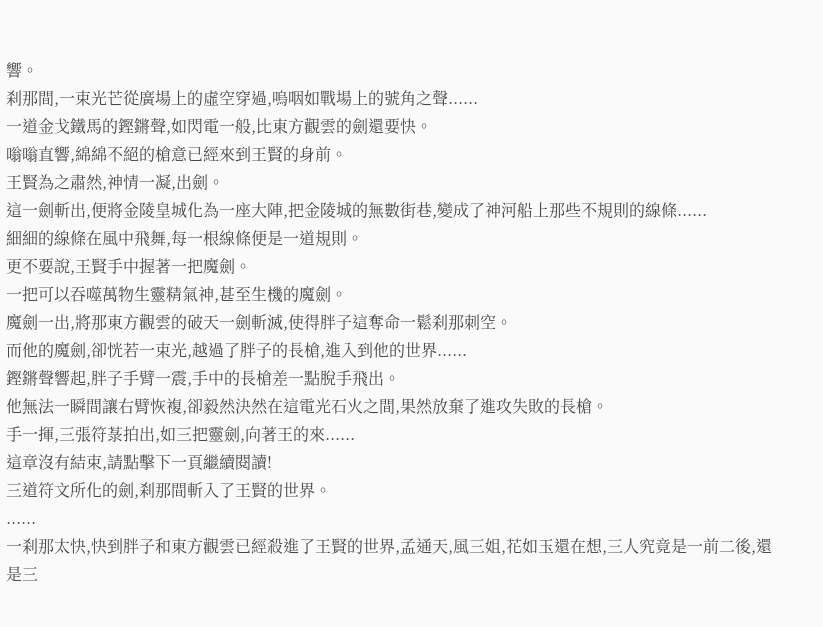響。
刹那間,一束光芒從廣場上的虛空穿過,嗚咽如戰場上的號角之聲......
一道金戈鐵馬的鏗鏘聲,如閃電一般,比東方觀雲的劍還要快。
嗡嗡直響,綿綿不絕的槍意已經來到王賢的身前。
王賢為之肅然,神情一凝,出劍。
這一劍斬出,便將金陵皇城化為一座大陣,把金陵城的無數街巷,變成了神河船上那些不規則的線條......
細細的線條在風中飛舞,每一根線條便是一道規則。
更不要說,王賢手中握著一把魔劍。
一把可以吞噬萬物生靈精氣神,甚至生機的魔劍。
魔劍一出,將那東方觀雲的破天一劍斬滅,使得胖子這奪命一鬆刹那刺空。
而他的魔劍,卻恍若一束光,越過了胖子的長槍,進入到他的世界......
鏗鏘聲響起,胖子手臂一震,手中的長槍差一點脫手飛出。
他無法一瞬間讓右臂恢複,卻毅然決然在這電光石火之間,果然放棄了進攻失敗的長槍。
手一揮,三張符菉拍出,如三把靈劍,向著王的來......
這章沒有結束,請點擊下一頁繼續閱讀!
三道符文所化的劍,刹那間斬入了王賢的世界。
......
一刹那太快,快到胖子和東方觀雲已經殺進了王賢的世界,孟通天,風三姐,花如玉還在想,三人究竟是一前二後,還是三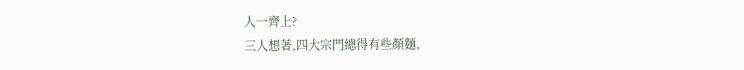人一齊上?
三人想著,四大宗門總得有些顏麵,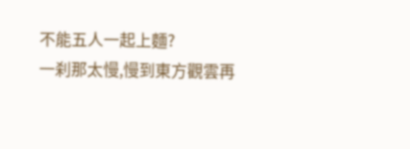不能五人一起上麵?
一刹那太慢,慢到東方觀雲再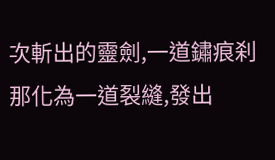次斬出的靈劍,一道鏽痕刹那化為一道裂縫,發出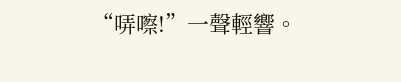“哢嚓!”一聲輕響。